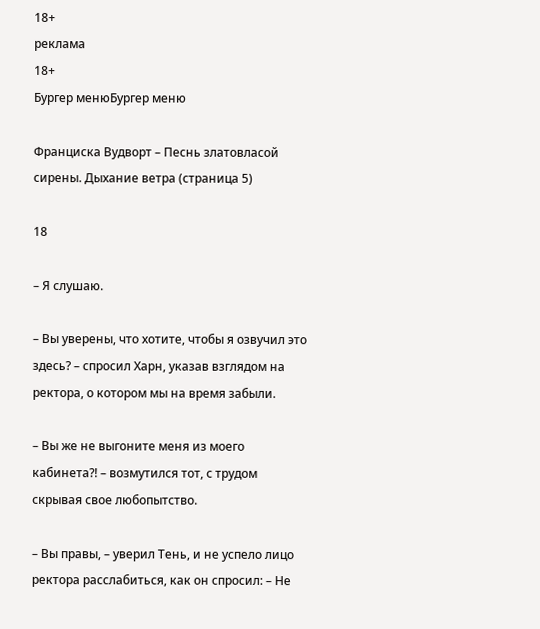18+
реклама
18+
Бургер менюБургер меню

Франциска Вудворт – Песнь златовласой сирены. Дыхание ветра (страница 5)

18

– Я слушаю.

– Вы уверены, что хотите, чтобы я озвучил это здесь? – спросил Харн, указав взглядом на ректора, о котором мы на время забыли.

– Вы же не выгоните меня из моего кабинета?! – возмутился тот, с трудом скрывая свое любопытство.

– Вы правы, – уверил Тень, и не успело лицо ректора расслабиться, как он спросил: – Не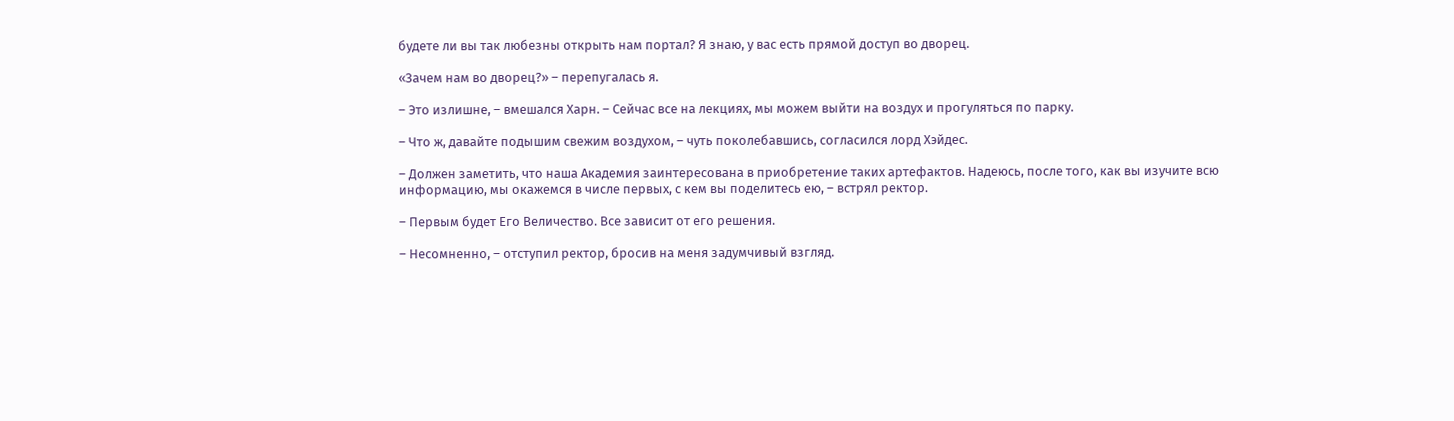будете ли вы так любезны открыть нам портал? Я знаю, у вас есть прямой доступ во дворец.

«Зачем нам во дворец?» – перепугалась я.

– Это излишне, – вмешался Харн. – Сейчас все на лекциях, мы можем выйти на воздух и прогуляться по парку.

– Что ж, давайте подышим свежим воздухом, – чуть поколебавшись, согласился лорд Хэйдес.

– Должен заметить, что наша Академия заинтересована в приобретение таких артефактов. Надеюсь, после того, как вы изучите всю информацию, мы окажемся в числе первых, с кем вы поделитесь ею, – встрял ректор.

– Первым будет Его Величество. Все зависит от его решения.

– Несомненно, – отступил ректор, бросив на меня задумчивый взгляд.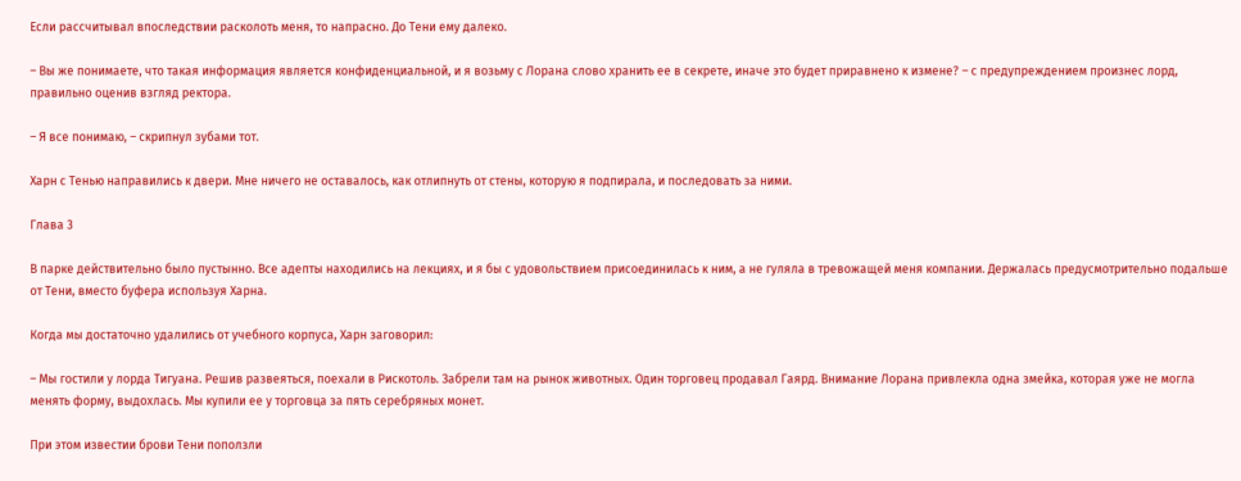Если рассчитывал впоследствии расколоть меня, то напрасно. До Тени ему далеко.

– Вы же понимаете, что такая информация является конфиденциальной, и я возьму с Лорана слово хранить ее в секрете, иначе это будет приравнено к измене? – с предупреждением произнес лорд, правильно оценив взгляд ректора.

– Я все понимаю, – скрипнул зубами тот.

Харн с Тенью направились к двери. Мне ничего не оставалось, как отлипнуть от стены, которую я подпирала, и последовать за ними.

Глава 3

В парке действительно было пустынно. Все адепты находились на лекциях, и я бы с удовольствием присоединилась к ним, а не гуляла в тревожащей меня компании. Держалась предусмотрительно подальше от Тени, вместо буфера используя Харна.

Когда мы достаточно удалились от учебного корпуса, Харн заговорил:

– Мы гостили у лорда Тигуана. Решив развеяться, поехали в Рискотоль. Забрели там на рынок животных. Один торговец продавал Гаярд. Внимание Лорана привлекла одна змейка, которая уже не могла менять форму, выдохлась. Мы купили ее у торговца за пять серебряных монет.

При этом известии брови Тени поползли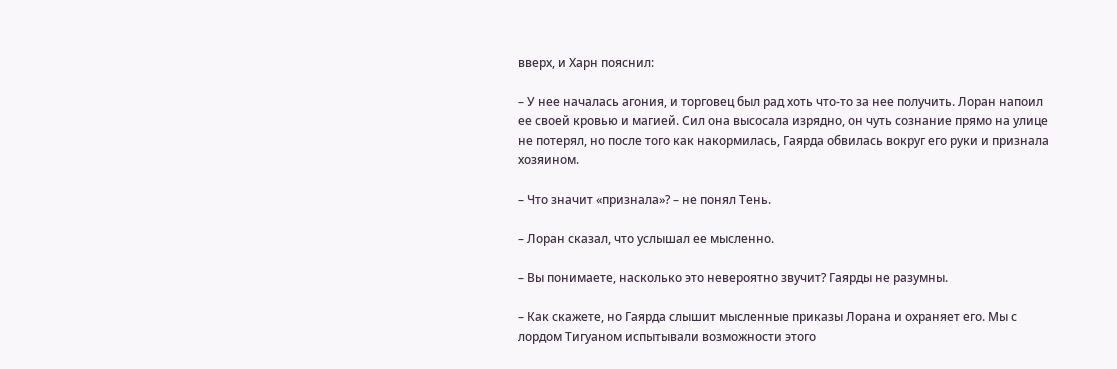вверх, и Харн пояснил:

– У нее началась агония, и торговец был рад хоть что-то за нее получить. Лоран напоил ее своей кровью и магией. Сил она высосала изрядно, он чуть сознание прямо на улице не потерял, но после того как накормилась, Гаярда обвилась вокруг его руки и признала хозяином.

– Что значит «признала»? – не понял Тень.

– Лоран сказал, что услышал ее мысленно.

– Вы понимаете, насколько это невероятно звучит? Гаярды не разумны.

– Как скажете, но Гаярда слышит мысленные приказы Лорана и охраняет его. Мы с лордом Тигуаном испытывали возможности этого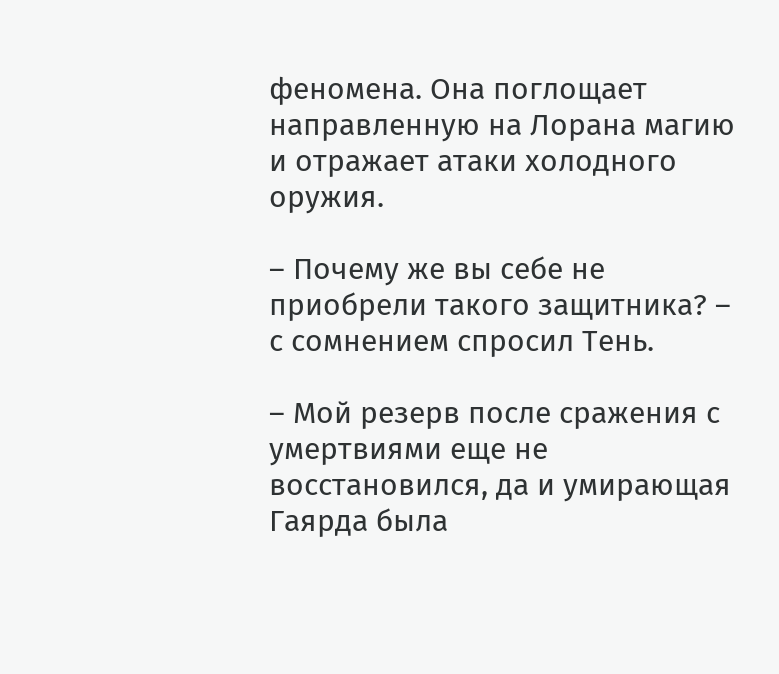феномена. Она поглощает направленную на Лорана магию и отражает атаки холодного оружия.

– Почему же вы себе не приобрели такого защитника? – с сомнением спросил Тень.

– Мой резерв после сражения с умертвиями еще не восстановился, да и умирающая Гаярда была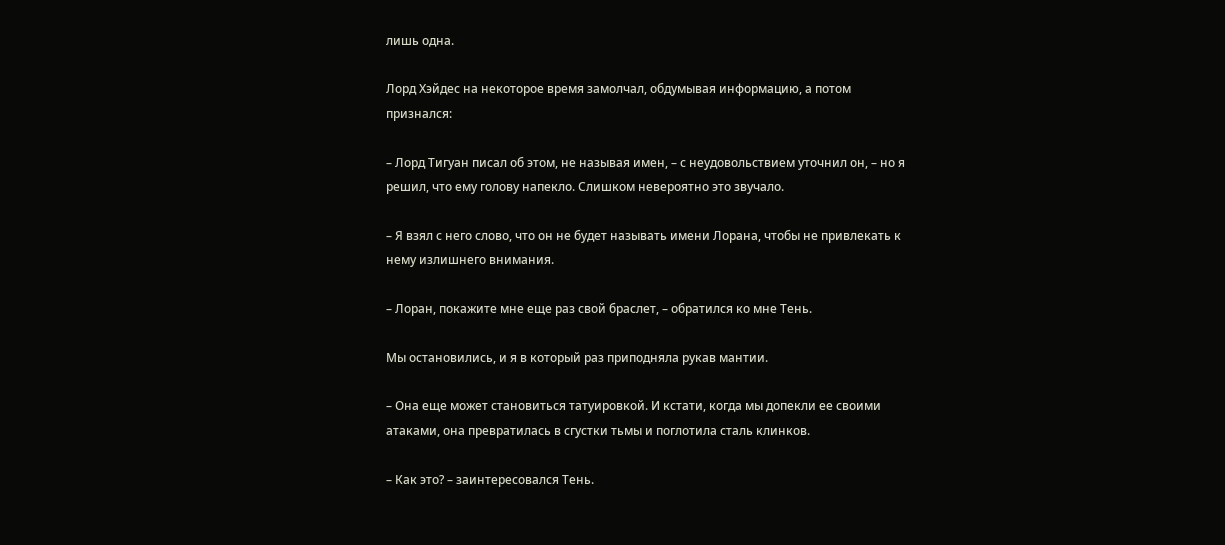лишь одна.

Лорд Хэйдес на некоторое время замолчал, обдумывая информацию, а потом признался:

– Лорд Тигуан писал об этом, не называя имен, – с неудовольствием уточнил он, – но я решил, что ему голову напекло. Слишком невероятно это звучало.

– Я взял с него слово, что он не будет называть имени Лорана, чтобы не привлекать к нему излишнего внимания.

– Лоран, покажите мне еще раз свой браслет, – обратился ко мне Тень.

Мы остановились, и я в который раз приподняла рукав мантии.

– Она еще может становиться татуировкой. И кстати, когда мы допекли ее своими атаками, она превратилась в сгустки тьмы и поглотила сталь клинков.

– Как это? – заинтересовался Тень.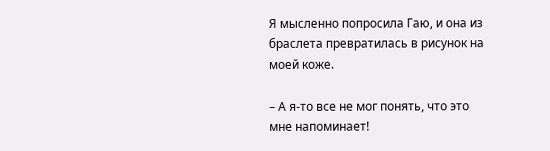Я мысленно попросила Гаю, и она из браслета превратилась в рисунок на моей коже.

– А я-то все не мог понять, что это мне напоминает!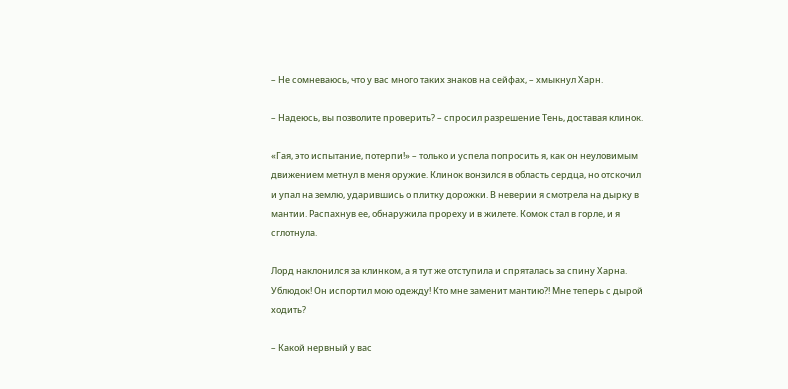– Не сомневаюсь, что у вас много таких знаков на сейфах, – хмыкнул Харн.

– Надеюсь, вы позволите проверить? – спросил разрешение Тень, доставая клинок.

«Гая, это испытание, потерпи!» – только и успела попросить я, как он неуловимым движением метнул в меня оружие. Клинок вонзился в область сердца, но отскочил и упал на землю, ударившись о плитку дорожки. В неверии я смотрела на дырку в мантии. Распахнув ее, обнаружила прореху и в жилете. Комок стал в горле, и я сглотнула.

Лорд наклонился за клинком, а я тут же отступила и спряталась за спину Харна. Ублюдок! Он испортил мою одежду! Кто мне заменит мантию?! Мне теперь с дырой ходить?

– Какой нервный у вас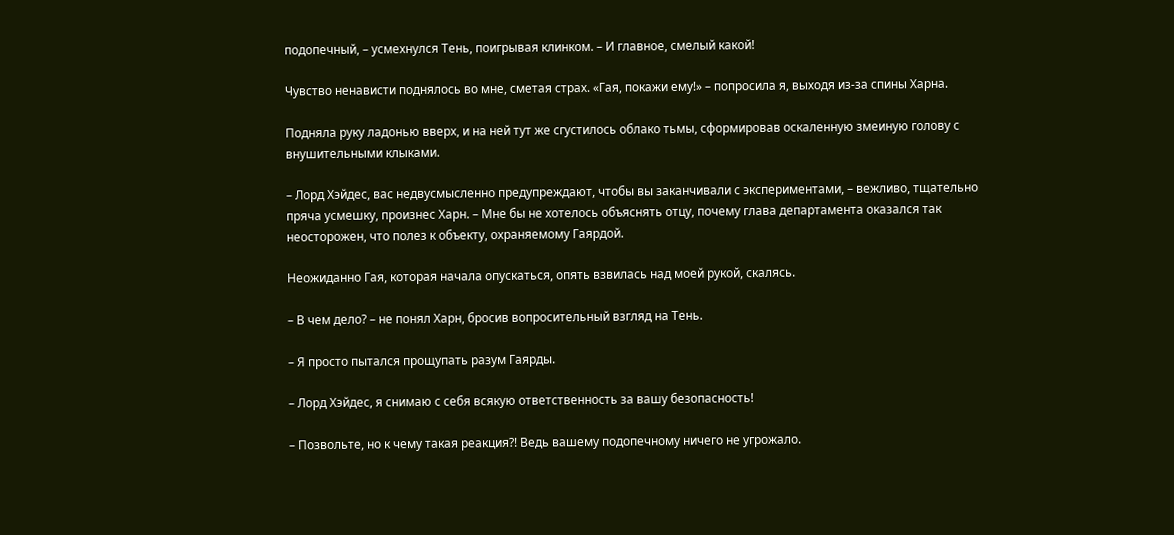подопечный, – усмехнулся Тень, поигрывая клинком. – И главное, смелый какой!

Чувство ненависти поднялось во мне, сметая страх. «Гая, покажи ему!» – попросила я, выходя из-за спины Харна.

Подняла руку ладонью вверх, и на ней тут же сгустилось облако тьмы, сформировав оскаленную змеиную голову с внушительными клыками.

– Лорд Хэйдес, вас недвусмысленно предупреждают, чтобы вы заканчивали с экспериментами, – вежливо, тщательно пряча усмешку, произнес Харн. – Мне бы не хотелось объяснять отцу, почему глава департамента оказался так неосторожен, что полез к объекту, охраняемому Гаярдой.

Неожиданно Гая, которая начала опускаться, опять взвилась над моей рукой, скалясь.

– В чем дело? – не понял Харн, бросив вопросительный взгляд на Тень.

– Я просто пытался прощупать разум Гаярды.

– Лорд Хэйдес, я снимаю с себя всякую ответственность за вашу безопасность!

– Позвольте, но к чему такая реакция?! Ведь вашему подопечному ничего не угрожало.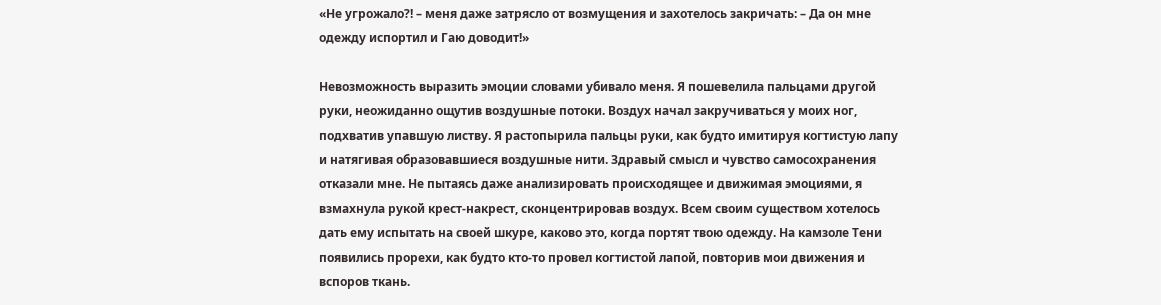«Не угрожало?! – меня даже затрясло от возмущения и захотелось закричать: – Да он мне одежду испортил и Гаю доводит!»

Невозможность выразить эмоции словами убивало меня. Я пошевелила пальцами другой руки, неожиданно ощутив воздушные потоки. Воздух начал закручиваться у моих ног, подхватив упавшую листву. Я растопырила пальцы руки, как будто имитируя когтистую лапу и натягивая образовавшиеся воздушные нити. Здравый смысл и чувство самосохранения отказали мне. Не пытаясь даже анализировать происходящее и движимая эмоциями, я взмахнула рукой крест-накрест, сконцентрировав воздух. Всем своим существом хотелось дать ему испытать на своей шкуре, каково это, когда портят твою одежду. На камзоле Тени появились прорехи, как будто кто-то провел когтистой лапой, повторив мои движения и вспоров ткань.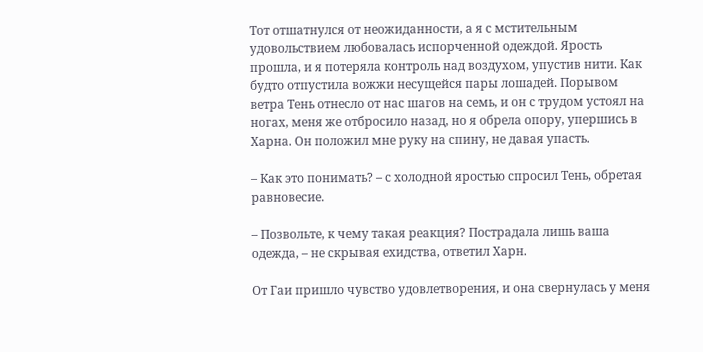Тот отшатнулся от неожиданности, а я с мстительным удовольствием любовалась испорченной одеждой. Ярость прошла, и я потеряла контроль над воздухом, упустив нити. Как будто отпустила вожжи несущейся пары лошадей. Порывом ветра Тень отнесло от нас шагов на семь, и он с трудом устоял на ногах, меня же отбросило назад, но я обрела опору, упершись в Харна. Он положил мне руку на спину, не давая упасть.

– Как это понимать? – с холодной яростью спросил Тень, обретая равновесие.

– Позвольте, к чему такая реакция? Пострадала лишь ваша одежда, – не скрывая ехидства, ответил Харн.

От Гаи пришло чувство удовлетворения, и она свернулась у меня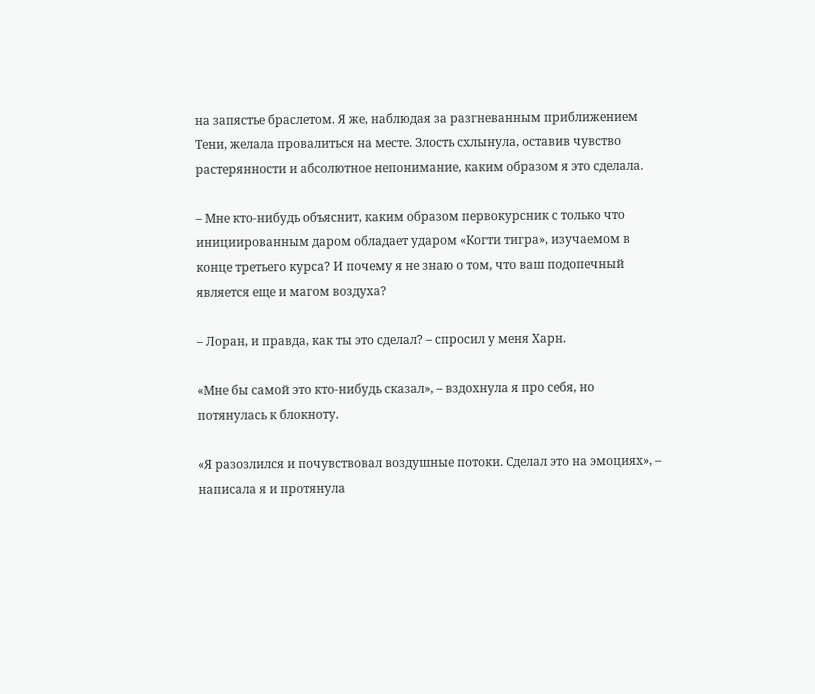на запястье браслетом. Я же, наблюдая за разгневанным приближением Тени, желала провалиться на месте. Злость схлынула, оставив чувство растерянности и абсолютное непонимание, каким образом я это сделала.

– Мне кто-нибудь объяснит, каким образом первокурсник с только что инициированным даром обладает ударом «Когти тигра», изучаемом в конце третьего курса? И почему я не знаю о том, что ваш подопечный является еще и магом воздуха?

– Лоран, и правда, как ты это сделал? – спросил у меня Харн.

«Мне бы самой это кто-нибудь сказал», – вздохнула я про себя, но потянулась к блокноту.

«Я разозлился и почувствовал воздушные потоки. Сделал это на эмоциях», – написала я и протянула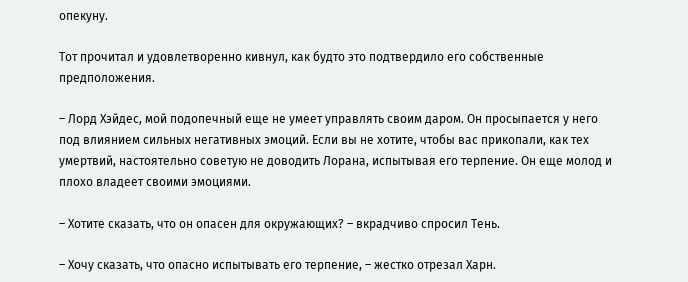опекуну.

Тот прочитал и удовлетворенно кивнул, как будто это подтвердило его собственные предположения.

– Лорд Хэйдес, мой подопечный еще не умеет управлять своим даром. Он просыпается у него под влиянием сильных негативных эмоций. Если вы не хотите, чтобы вас прикопали, как тех умертвий, настоятельно советую не доводить Лорана, испытывая его терпение. Он еще молод и плохо владеет своими эмоциями.

– Хотите сказать, что он опасен для окружающих? – вкрадчиво спросил Тень.

– Хочу сказать, что опасно испытывать его терпение, – жестко отрезал Харн.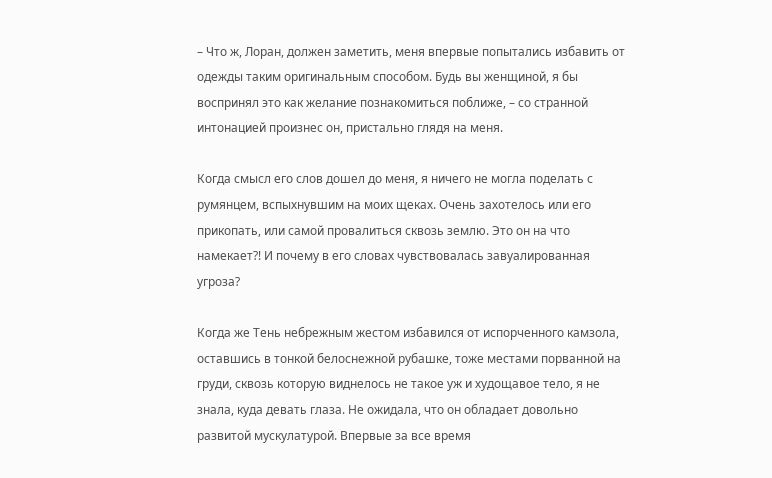– Что ж, Лоран, должен заметить, меня впервые попытались избавить от одежды таким оригинальным способом. Будь вы женщиной, я бы воспринял это как желание познакомиться поближе, – со странной интонацией произнес он, пристально глядя на меня.

Когда смысл его слов дошел до меня, я ничего не могла поделать с румянцем, вспыхнувшим на моих щеках. Очень захотелось или его прикопать, или самой провалиться сквозь землю. Это он на что намекает?! И почему в его словах чувствовалась завуалированная угроза?

Когда же Тень небрежным жестом избавился от испорченного камзола, оставшись в тонкой белоснежной рубашке, тоже местами порванной на груди, сквозь которую виднелось не такое уж и худощавое тело, я не знала, куда девать глаза. Не ожидала, что он обладает довольно развитой мускулатурой. Впервые за все время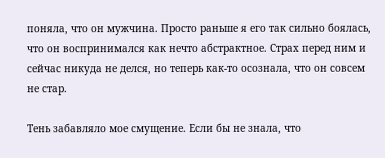поняла, что он мужчина. Просто раньше я его так сильно боялась, что он воспринимался как нечто абстрактное. Страх перед ним и сейчас никуда не делся, но теперь как-то осознала, что он совсем не стар.

Тень забавляло мое смущение. Если бы не знала, что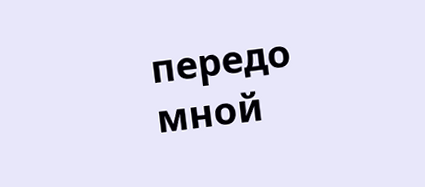передо мной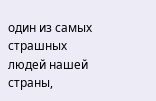один из самых страшных людей нашей страны,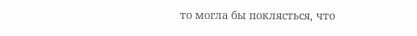то могла бы поклясться, что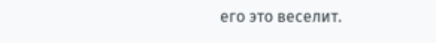его это веселит.